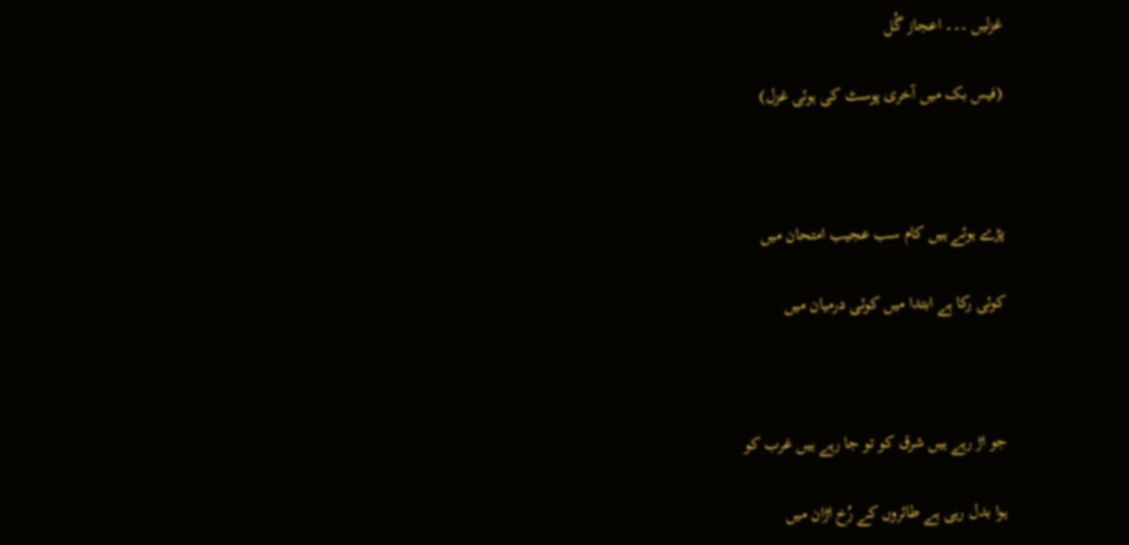غزلیں ۔۔۔ اعجاز گُل

(فیس بک میں آخری پوسٹ کی ہوئی غزل)



پڑے ہوئے ہیں کام سب عجیب امتحان میں

کوئی رکا ہے ابتدا میں کوئی درمیان میں



جو اڑ رہے ہیں شرق کو تو جا رہے ہیں غرب کو

ہوا بدل رہی ہے طائروں کے رُخ اڑان میں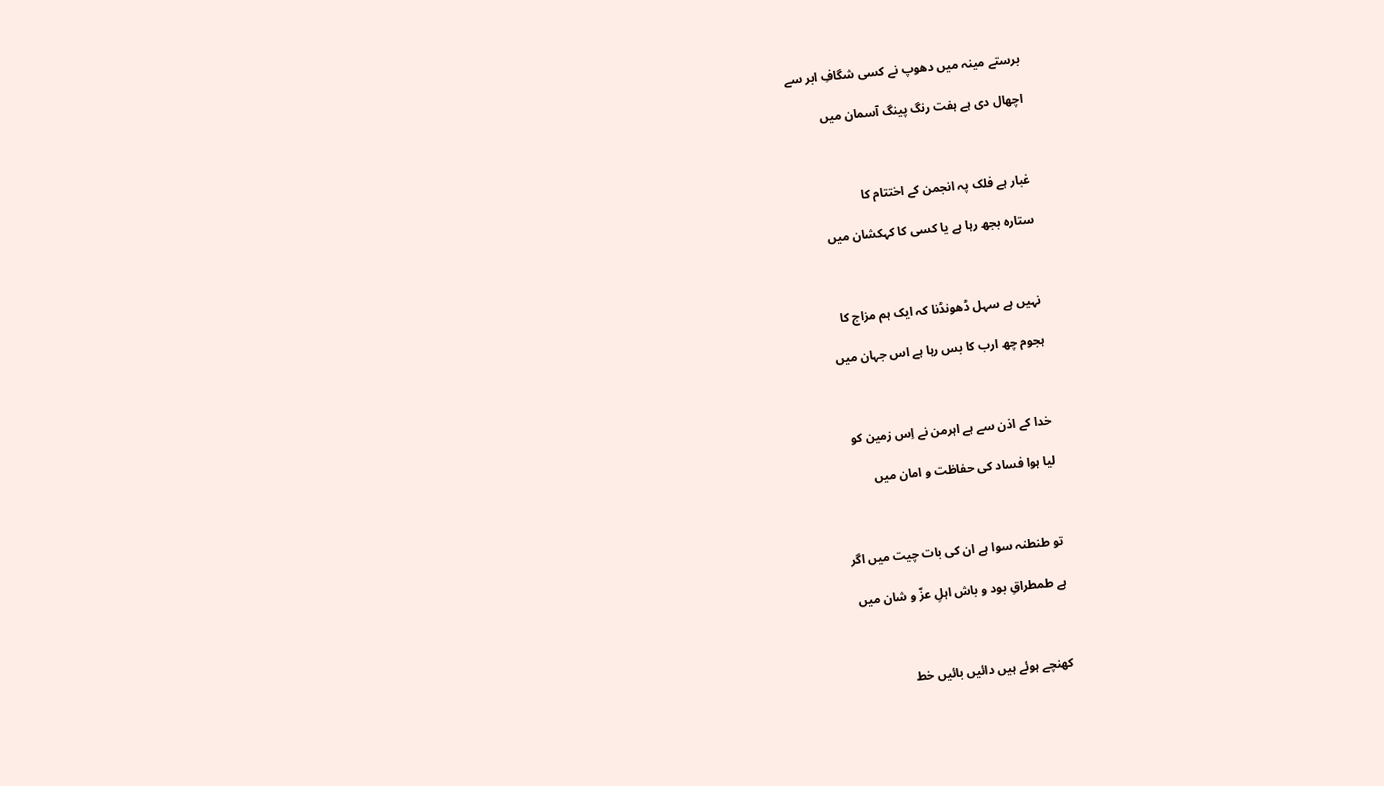برستے مینہ میں دھوپ نے کسی شگافِ ابر سے

اچھال دی ہے ہفت رنگ پینگ آسمان میں



غبار ہے فلک پہ انجمن کے اختتام کا

ستارہ بجھ رہا ہے یا کسی کا کہکشان میں



نہیں ہے سہل ڈھونڈنا کہ ایک ہم مزاج کا

ہجوم چھ ارب کا بس رہا ہے اس جہان میں



خدا کے اذن سے ہے اہرمن نے اِس زمین کو

لیا ہوا فساد کی حفاظت و امان میں



تو طنطنہ سوا ہے ان کی بات چیت میں اگر

ہے طمطراقِ بود و باش اہلِ عزّ و شان میں



کھنچے ہوئے ہیں دائیں بائیں خط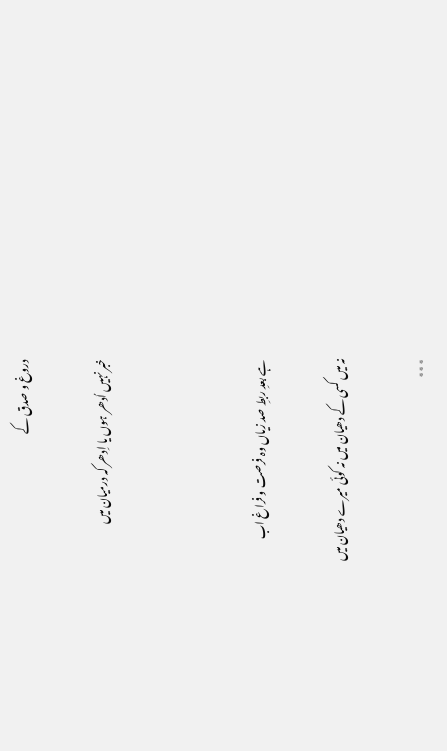دروغ و صدق کے

خبر نہیں اُدھر ہوں یا اِدھر کہ درمیان میں



ہے بعدِ ربطِ صد زیاں وہ فرصت و فراغ اب

نہ میں کسی کے دھیان میں نہ کوئی میرے دھیان میں

٭٭٭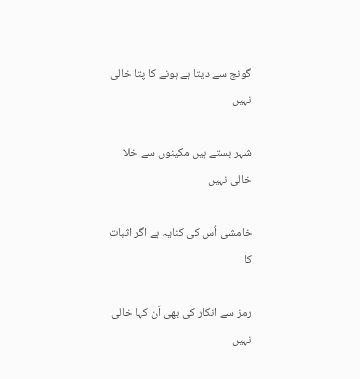گونج سے دیتا ہے ہونے کا پتا خالی نہیں

شہر بستے ہیں مکینوں سے خلا خالی نہیں

خامشی اُس کی کنایہ ہے اگر اثبات کا

رمز سے انکار کی بھی اَن کہا خالی نہیں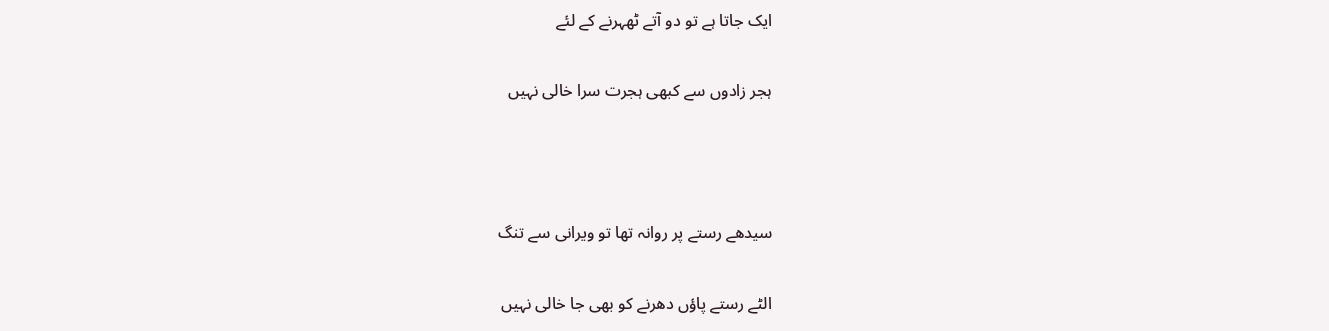ایک جاتا ہے تو دو آتے ٹھہرنے کے لئے

ہجر زادوں سے کبھی ہجرت سرا خالی نہیں



سیدھے رستے پر روانہ تھا تو ویرانی سے تنگ

الٹے رستے پاؤں دھرنے کو بھی جا خالی نہیں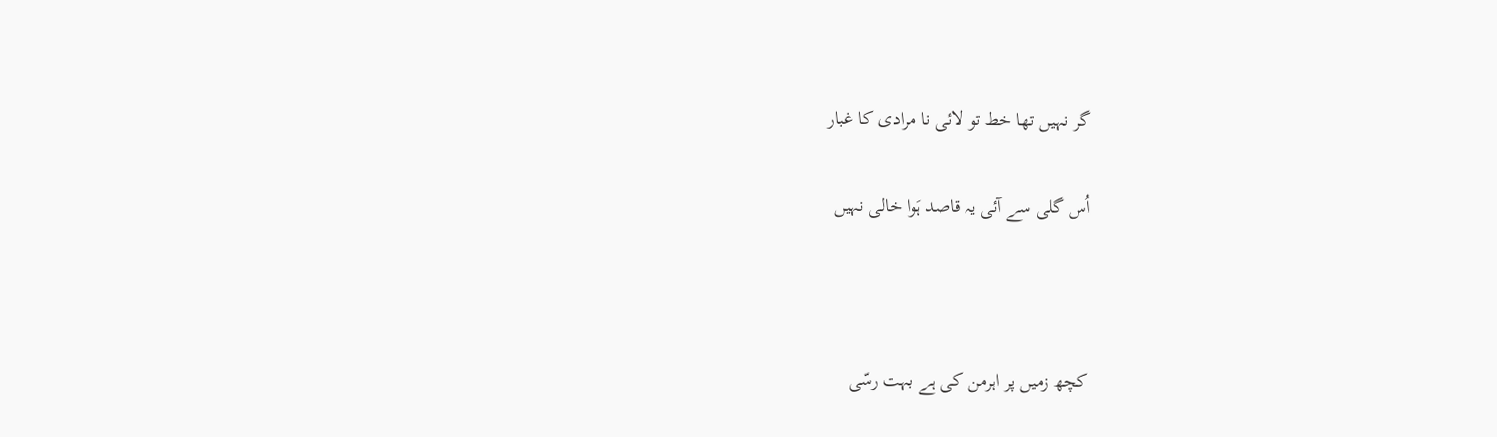گر نہیں تھا خط تو لائی نا مرادی کا غبار

اُس گلی سے آئی یہ قاصد ہَوا خالی نہیں



کچھ زمیں پر اہرمن کی ہے بہت رسّی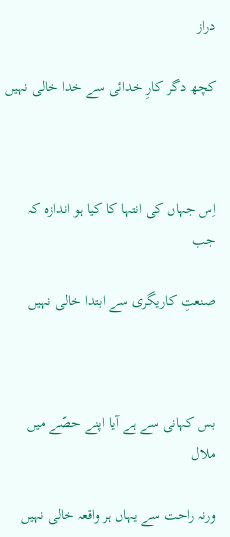دراز

کچھ دگر کارِ خدائی سے خدا خالی نہیں



اِس جہاں کی انتہا کا کیا ہو اندازہ کہ جب

صنعتِ کاریگری سے ابتدا خالی نہیں



بس کہانی سے ہے آیا اپنے حصّے میں ملال

ورنہ راحت سے یہاں ہر واقعہ خالی نہیں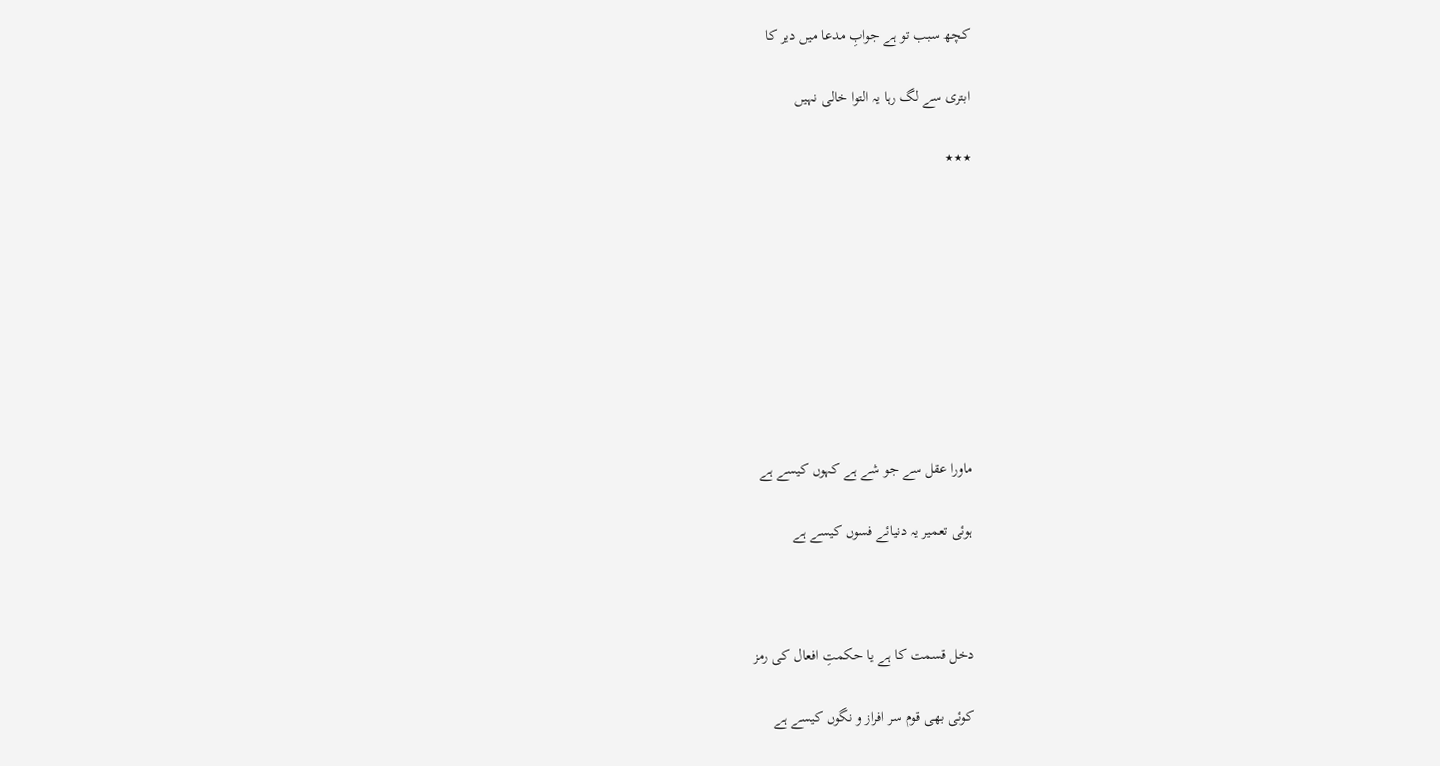کچھ سبب تو ہے جوابِ مدعا میں دیر کا

ابتری سے لگ رہا یہ التوا خالی نہیں

٭٭٭









ماورا عقل سے جو شے ہے کہوں کیسے ہے

ہوئی تعمیر یہ دنیائے فسوں کیسے ہے



دخل قسمت کا ہے یا حکمتِ افعال کی رمز

کوئی بھی قوم سر افراز و نگوں کیسے ہے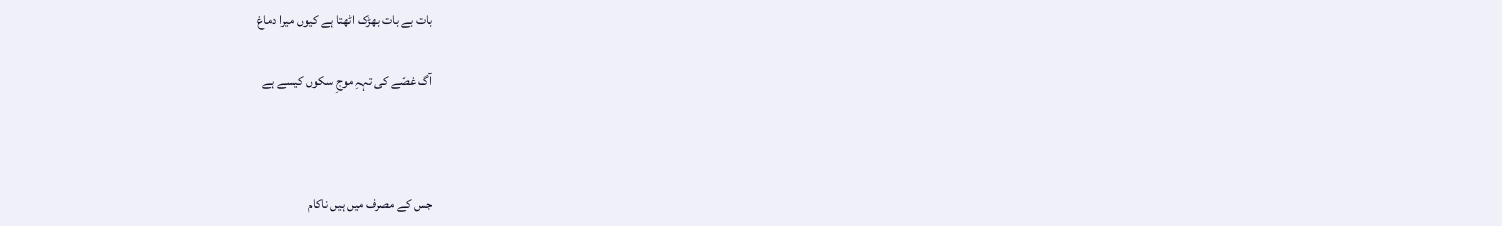بات بے بات بھڑک اٹھتا ہے کیوں میرا دماغ

آگ غصّے کی تہہِ موجِ سکوں کیسے ہے



جس کے مصرف میں ہیں ناکام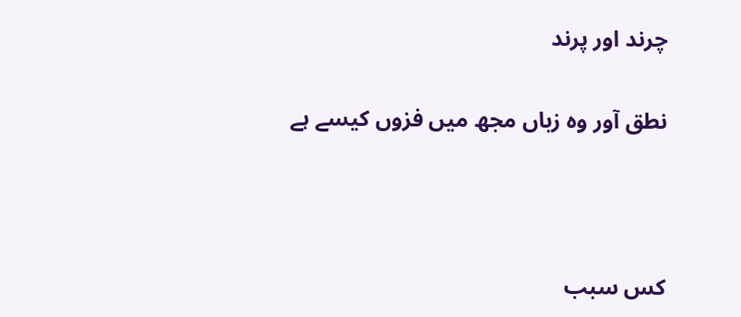چرند اور پرند

نطق آور وہ زباں مجھ میں فزوں کیسے ہے



کس سبب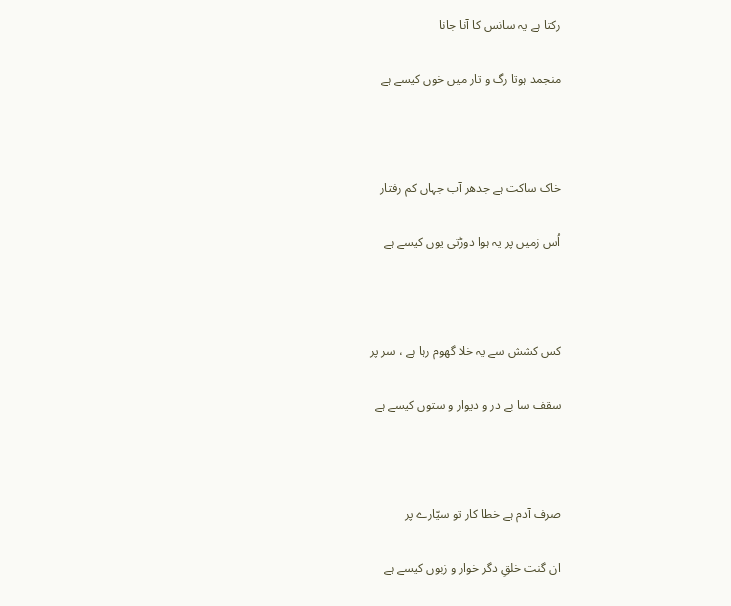رکتا ہے یہ سانس کا آنا جانا

منجمد ہوتا رگ و تار میں خوں کیسے ہے



خاک ساکت ہے جدھر آب جہاں کم رفتار

اُس زمیں پر یہ ہوا دوڑتی یوں کیسے ہے



کس کشش سے یہ خلا گھوم رہا ہے ، سر پر

سقف سا بے در و دیوار و ستوں کیسے ہے



صرف آدم ہے خطا کار تو سیّارے پر

ان گنت خلقِ دگر خوار و زبوں کیسے ہے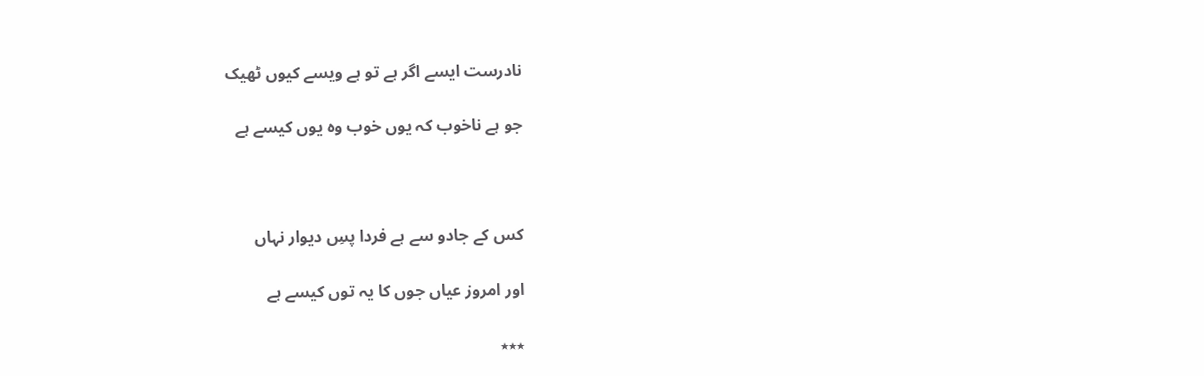نادرست ایسے اگر ہے تو ہے ویسے کیوں ٹھیک

جو ہے ناخوب کہ یوں خوب وہ یوں کیسے ہے



کس کے جادو سے ہے فردا پسِ دیوار نہاں

اور امروز عیاں جوں کا یہ توں کیسے ہے

٭٭٭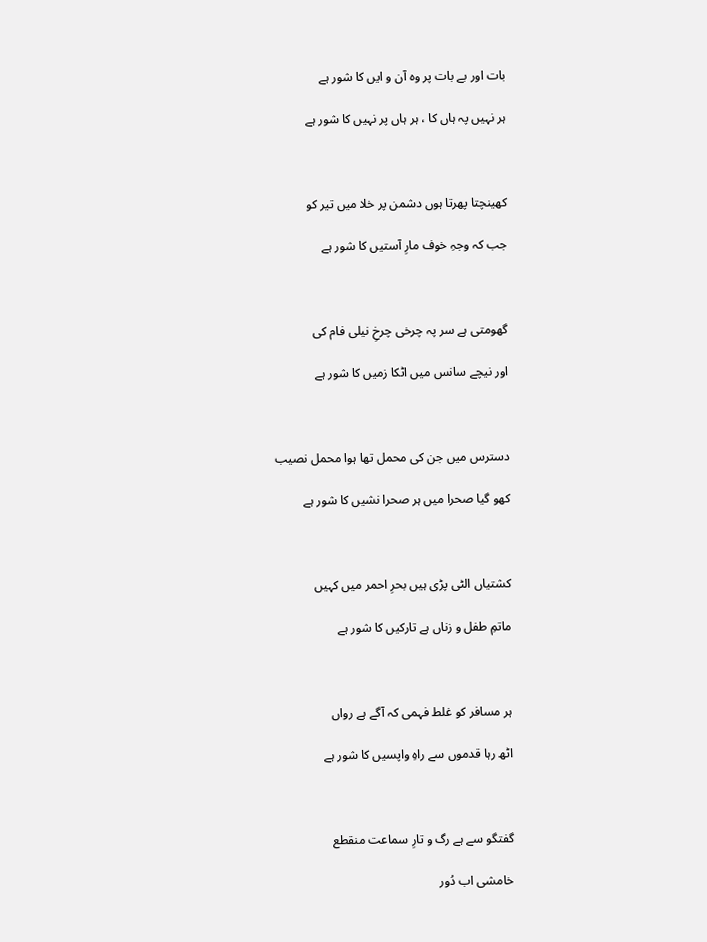بات اور بے بات پر وہ آن و ایں کا شور ہے

ہر نہیں پہ ہاں کا ، ہر ہاں پر نہیں کا شور ہے



کھینچتا پھرتا ہوں دشمن پر خلا میں تیر کو

جب کہ وجہِ خوف مارِ آستیں کا شور ہے



گھومتی ہے سر پہ چرخی چرخِ نیلی فام کی

اور نیچے سانس میں اٹکا زمیں کا شور ہے



دسترس میں جن کی محمل تھا ہوا محمل نصیب

کھو گیا صحرا میں ہر صحرا نشیں کا شور ہے



کشتیاں الٹی پڑی ہیں بحرِ احمر میں کہیں

ماتمِ طفل و زناں ہے تارکیں کا شور ہے



ہر مسافر کو غلط فہمی کہ آگے ہے رواں

اٹھ رہا قدموں سے راہِ واپسیں کا شور ہے



گفتگو سے ہے رگ و تارِ سماعت منقطع

خامشی اب دُور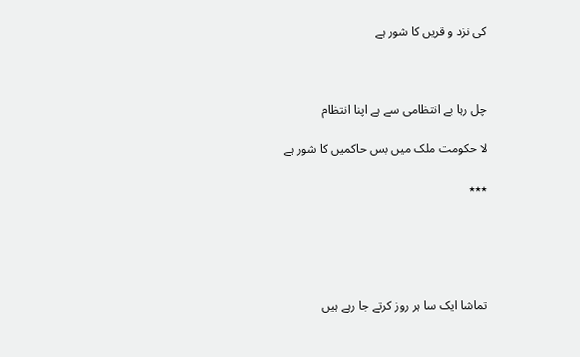کی نزد و قریں کا شور ہے



چل رہا بے انتظامی سے ہے اپنا انتظام

لا حکومت ملک میں بس حاکمیں کا شور ہے

٭٭٭





تماشا ایک سا ہر روز کرتے جا رہے ہیں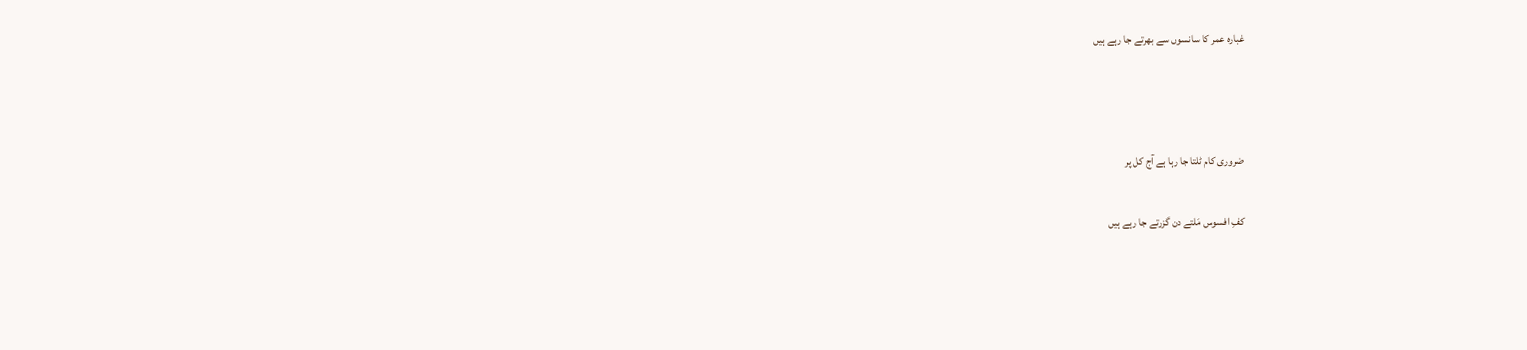غبارہ عمر کا سانسوں سے بھرتے جا رہے ہیں



ضروری کام ٹلتا جا رہا ہے آج کل پر

کفِ افسوس مَلتے دن گزرتے جا رہے ہیں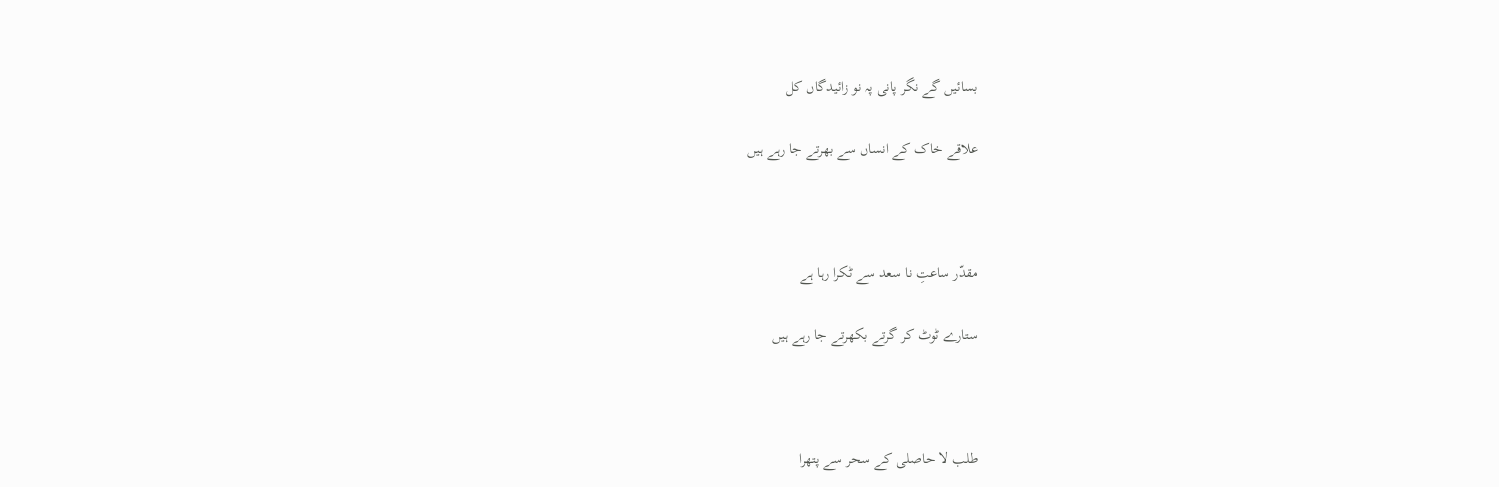بسائیں گے نگر پانی پہ نو زائیدگاں کل

علاقے خاک کے انساں سے بھرتے جا رہے ہیں



مقدّر ساعتِ نا سعد سے ٹکرا رہا ہے

ستارے ٹوٹ کر گرتے بکھرتے جا رہے ہیں



طلب لا حاصلی کے سحر سے پتھرا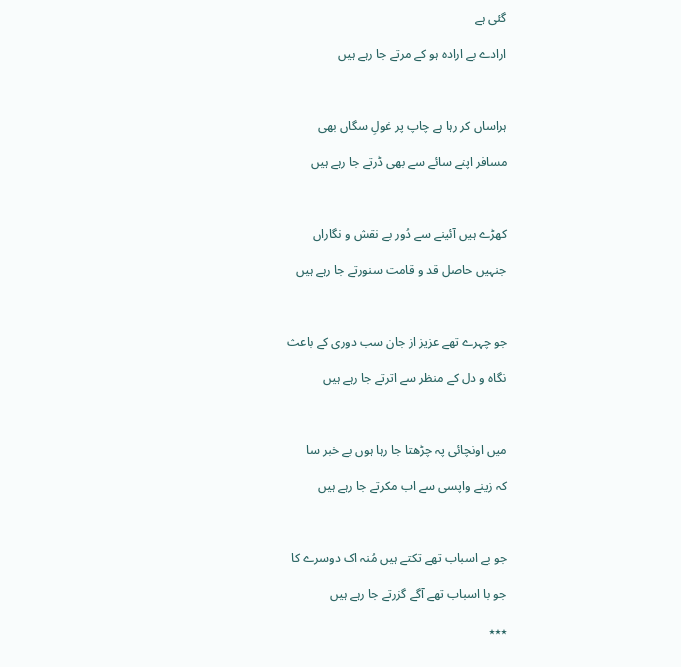گئی ہے

ارادے بے ارادہ ہو کے مرتے جا رہے ہیں



ہراساں کر رہا ہے چاپ پر غولِ سگاں بھی

مسافر اپنے سائے سے بھی ڈرتے جا رہے ہیں



کھڑے ہیں آئینے سے دُور بے نقش و نگاراں

جنہیں حاصل قد و قامت سنورتے جا رہے ہیں



جو چہرے تھے عزیز از جان سب دوری کے باعث

نگاہ و دل کے منظر سے اترتے جا رہے ہیں



میں اونچائی پہ چڑھتا جا رہا ہوں بے خبر سا

کہ زینے واپسی سے اب مکرتے جا رہے ہیں



جو بے اسباب تھے تکتے ہیں مُنہ اک دوسرے کا

جو با اسباب تھے آگے گزرتے جا رہے ہیں

٭٭٭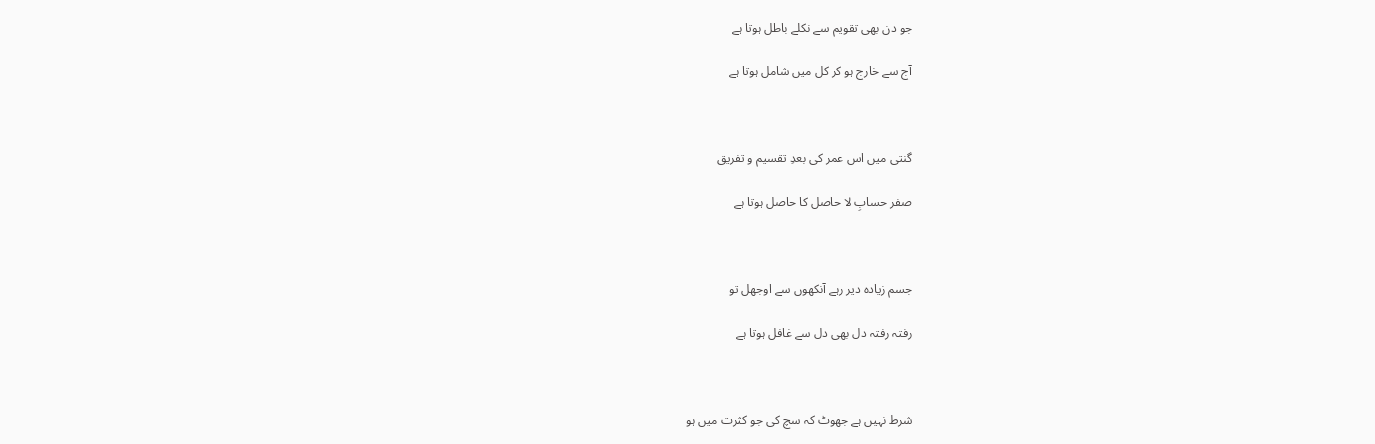جو دن بھی تقویم سے نکلے باطل ہوتا ہے

آج سے خارج ہو کر کل میں شامل ہوتا ہے



گنتی میں اس عمر کی بعدِ تقسیم و تفریق

صفر حسابِ لا حاصل کا حاصل ہوتا ہے



جسم زیادہ دیر رہے آنکھوں سے اوجھل تو

رفتہ رفتہ دل بھی دل سے غافل ہوتا ہے



شرط نہیں ہے جھوٹ کہ سچ کی جو کثرت میں ہو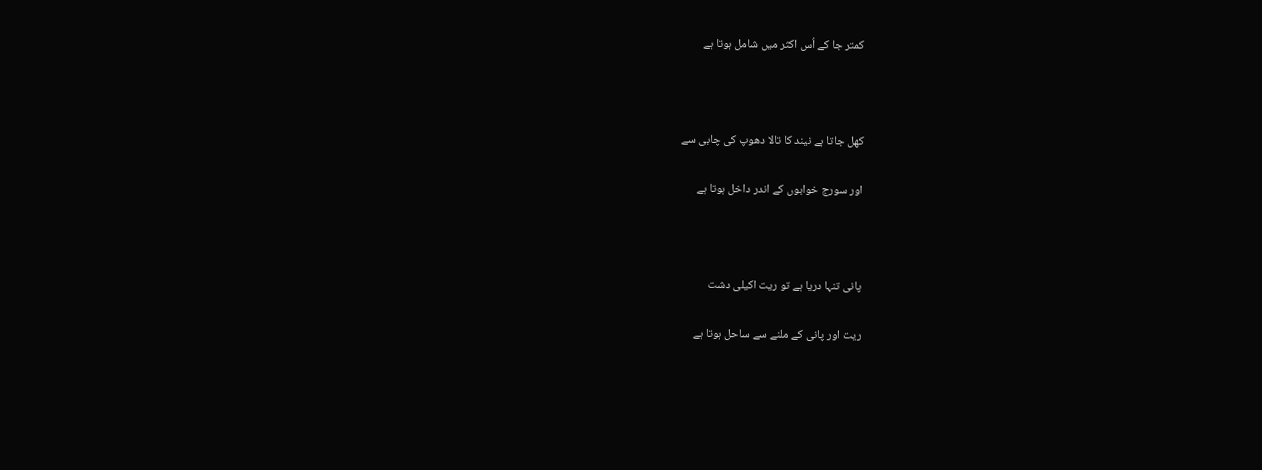کمتر جا کے اُس اکثر میں شامل ہوتا ہے



کھل جاتا ہے نیند کا تالا دھوپ کی چابی سے

اور سورج خوابوں کے اندر داخل ہوتا ہے



پانی تنہا دریا ہے تو ریت اکیلی دشت

ریت اور پانی کے ملنے سے ساحل ہوتا ہے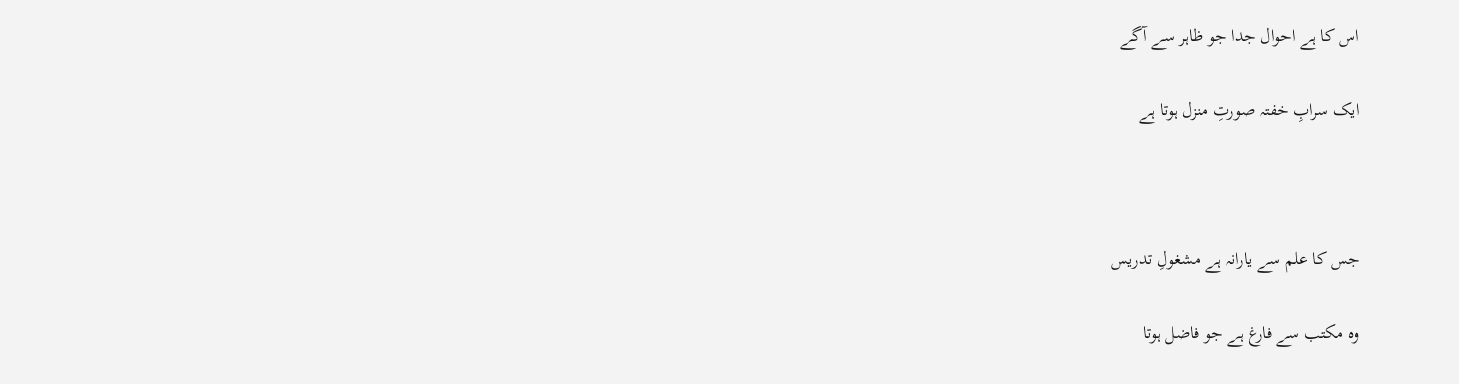اس کا ہے احوال جدا جو ظاہر سے آگے

ایک سرابِ خفتہ صورتِ منزل ہوتا ہے



جس کا علم سے یارانہ ہے مشغولِ تدریس

وہ مکتب سے فارغ ہے جو فاضل ہوتا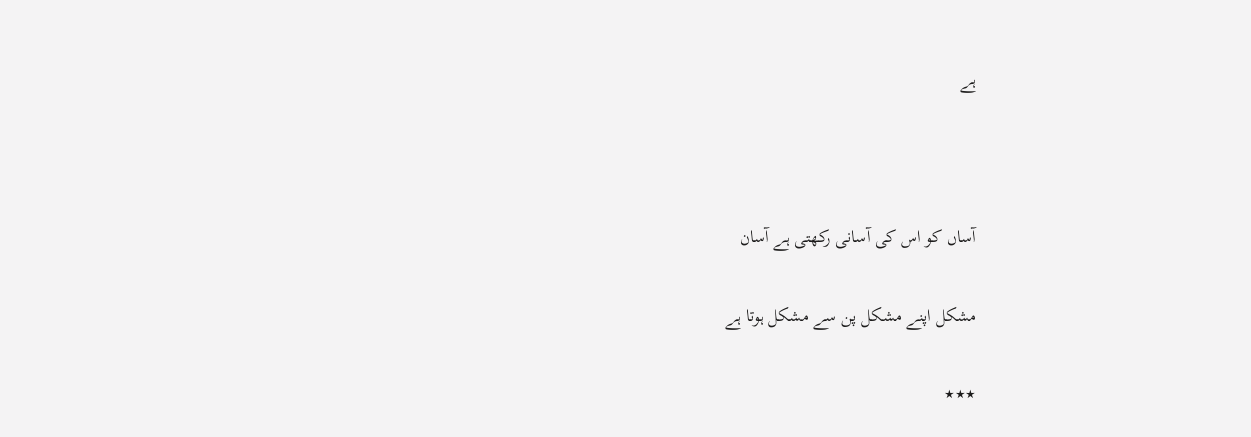ہے



آساں کو اس کی آسانی رکھتی ہے آسان

مشکل اپنے مشکل پن سے مشکل ہوتا ہے

٭٭٭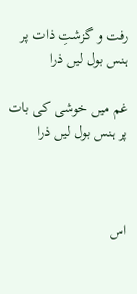رفت و گزشتِ ذات پر ہنس بول لیں ذرا

غم میں خوشی کی بات پر ہنس بول لیں ذرا



اس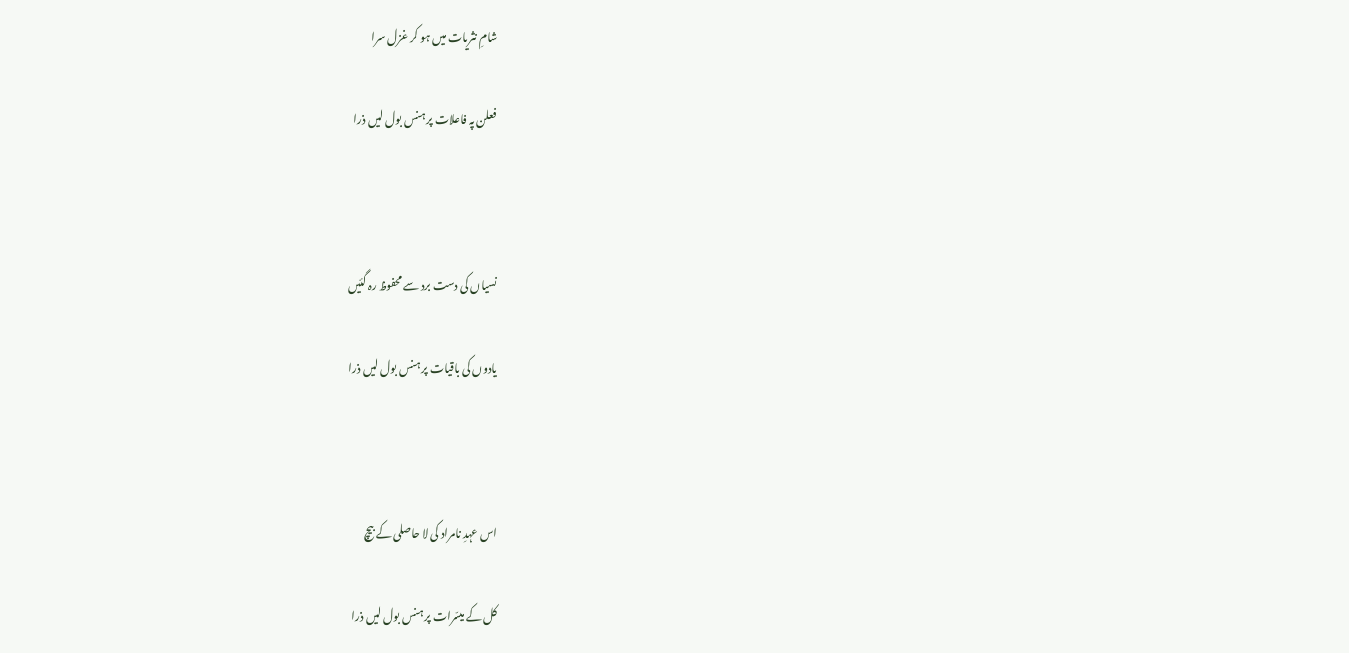شامِ نثریات میں ہو کر غزل سرا

فعلن پہ فاعلات پر ہنس بول لیں ذرا



نسیاں کی دست برد سے محفوظ رہ گئیں

یادوں کی باقیات پر ہنس بول لیں ذرا



اس عہدِ نامراد کی لا حاصلی کے بیچ

کل کے میسّرات پر ہنس بول لیں ذرا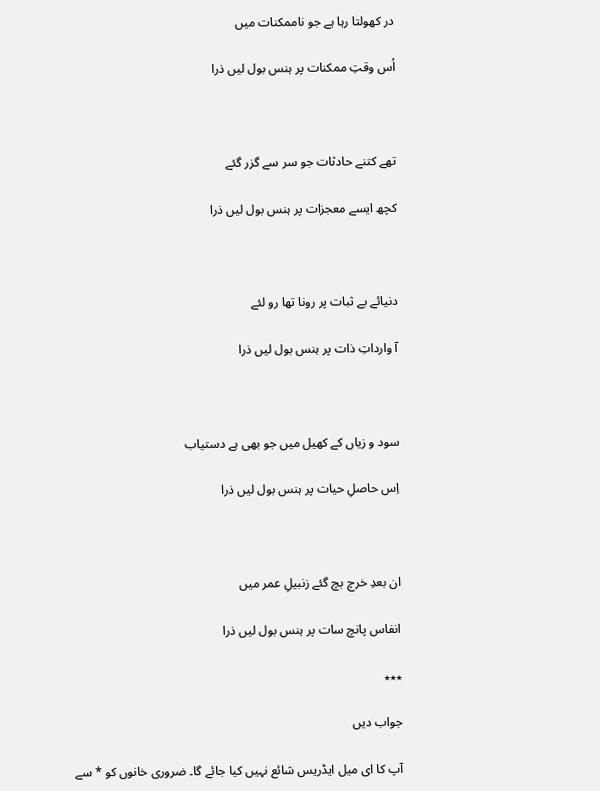در کھولتا رہا ہے جو ناممکنات میں

اُس وقتِ ممکنات پر ہنس بول لیں ذرا



تھے کتنے حادثات جو سر سے گزر گئے

کچھ ایسے معجزات پر ہنس بول لیں ذرا



دنیائے بے ثبات پر رونا تھا رو لئے

آ وارداتِ ذات پر ہنس بول لیں ذرا



سود و زیاں کے کھیل میں جو بھی ہے دستیاب

اِس حاصلِ حیات پر ہنس بول لیں ذرا



ان بعدِ خرچ بچ گئے زنبیلِ عمر میں

انفاس پانچ سات پر ہنس بول لیں ذرا

٭٭٭

جواب دیں

آپ کا ای میل ایڈریس شائع نہیں کیا جائے گا۔ ضروری خانوں کو * سے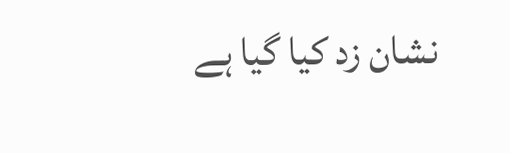نشان زد کیا گیا ہے